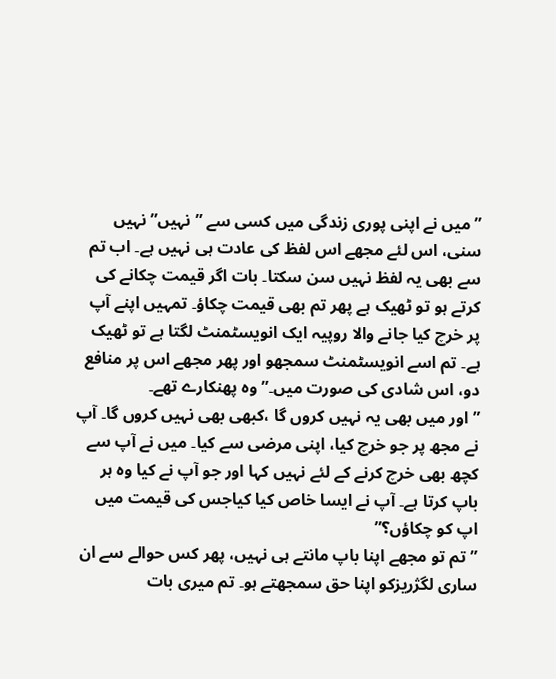”میں نے اپنی پوری زندگی میں کسی سے ”نہیں” نہیں سنی، اس لئے مجھے اس لفظ کی عادت ہی نہیں ہے۔ اب تم سے بھی یہ لفظ نہیں سن سکتا۔ بات اگر قیمت چکانے کی کرتے ہو تو ٹھیک ہے پھر تم بھی قیمت چکاؤ۔ تمہیں اپنے آپ پر خرچ کیا جانے والا روپیہ ایک انویسٹمنٹ لگتا ہے تو ٹھیک ہے۔ تم اسے انویسٹمنٹ سمجھو اور پھر مجھے اس پر منافع دو، اس شادی کی صورت میں۔” وہ پھنکارے تھے۔
”اور میں بھی یہ نہیں کروں گا ،کبھی بھی نہیں کروں گا۔ آپ نے مجھ پر جو خرچ کیا، اپنی مرضی سے کیا۔ میں نے آپ سے کچھ بھی خرچ کرنے کے لئے نہیں کہا اور جو آپ نے کیا وہ ہر باپ کرتا ہے۔ آپ نے ایسا خاص کیا کیاجس کی قیمت میں اپ کو چکاؤں؟”
”تم تو مجھے اپنا باپ مانتے ہی نہیں، پھر کس حوالے سے ان ساری لگژریزکو اپنا حق سمجھتے ہو۔ تم میری بات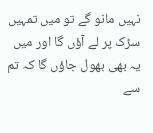نہیں مانو گے تو میں تمہیں سڑک پر لے آؤں گا اور میں یہ بھی بھول جاؤں گا کہ تم سے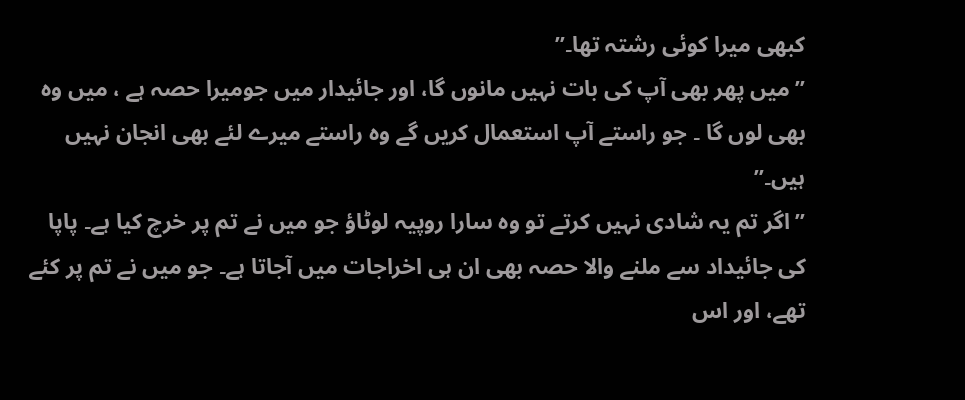کبھی میرا کوئی رشتہ تھا۔”
”میں پھر بھی آپ کی بات نہیں مانوں گا، اور جائیدار میں جومیرا حصہ ہے ، میں وہ بھی لوں گا ۔ جو راستے آپ استعمال کریں گے وہ راستے میرے لئے بھی انجان نہیں ہیں۔”
”اگر تم یہ شادی نہیں کرتے تو وہ سارا روپیہ لوٹاؤ جو میں نے تم پر خرچ کیا ہے۔ پاپا کی جائیداد سے ملنے والا حصہ بھی ان ہی اخراجات میں آجاتا ہے۔ جو میں نے تم پر کئے تھے، اور اس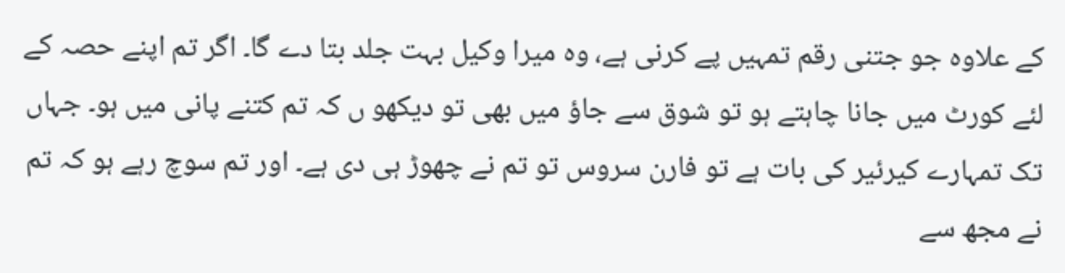کے علاوہ جو جتنی رقم تمہیں پے کرنی ہے، وہ میرا وکیل بہت جلد بتا دے گا۔ اگر تم اپنے حصہ کے لئے کورٹ میں جانا چاہتے ہو تو شوق سے جاؤ میں بھی تو دیکھو ں کہ تم کتنے پانی میں ہو۔ جہاں تک تمہارے کیرئیر کی بات ہے تو فارن سروس تو تم نے چھوڑ ہی دی ہے۔ اور تم سوچ رہے ہو کہ تم نے مجھ سے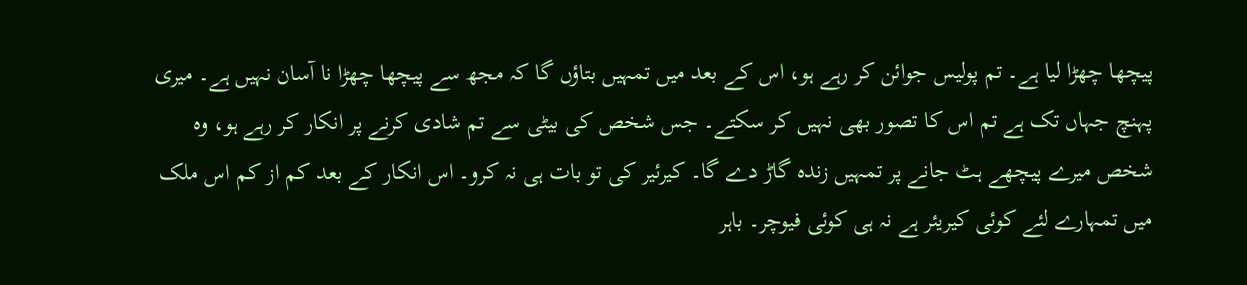پیچھا چھڑا لیا ہے۔ تم پولیس جوائن کر رہے ہو، اس کے بعد میں تمہیں بتاؤں گا کہ مجھ سے پیچھا چھڑا نا آسان نہیں ہے۔ میری پہنچ جہاں تک ہے تم اس کا تصور بھی نہیں کر سکتے۔ جس شخص کی بیٹی سے تم شادی کرنے پر انکار کر رہے ہو، وہ شخص میرے پیچھے ہٹ جانے پر تمہیں زندہ گاڑ دے گا۔ کیرئیر کی تو بات ہی نہ کرو۔ اس انکار کے بعد کم از کم اس ملک میں تمہارے لئے کوئی کیریئر ہے نہ ہی کوئی فیوچر۔ باہر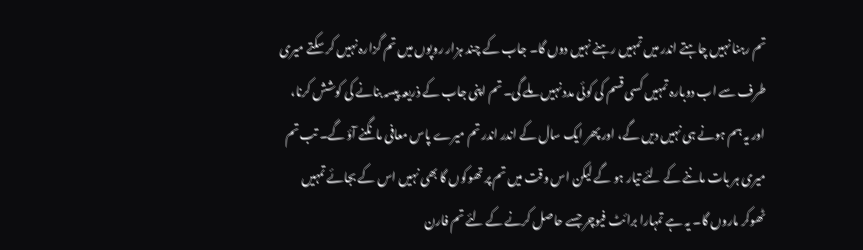تم رہنا نہیں چاہتے اندر میں تمہیں رہنے نہیں دوں گا۔ جاب کے چند ہزار روپوں میں تم گزارہ نہیں کر سکتے میری طرف سے اب دوبارہ تمہیں کسی قسم کی کوئی مدد نہیں ملے گی۔ تم اپنی جاب کے ذریعہ پیسہ بنانے کی کوشش کرنا، اور یہ ہم ہونے ہی نہیں دیں گے، اور پھر ایک سال کے اندر اندر تم میرے پاس معافی مانگنے آؤ گے۔ تب تم میری ہر بات ماننے کے لئے تیار ہو گے لیکن اس وقت میں تم پر تھوکوں گا بھی نہیں اس کے بجائے تمہیں ٹھوکر ماروں گا۔ یہ ہے تمہارا برائٹ فیوچر جسے حاصل کرنے کے لئے تم فارن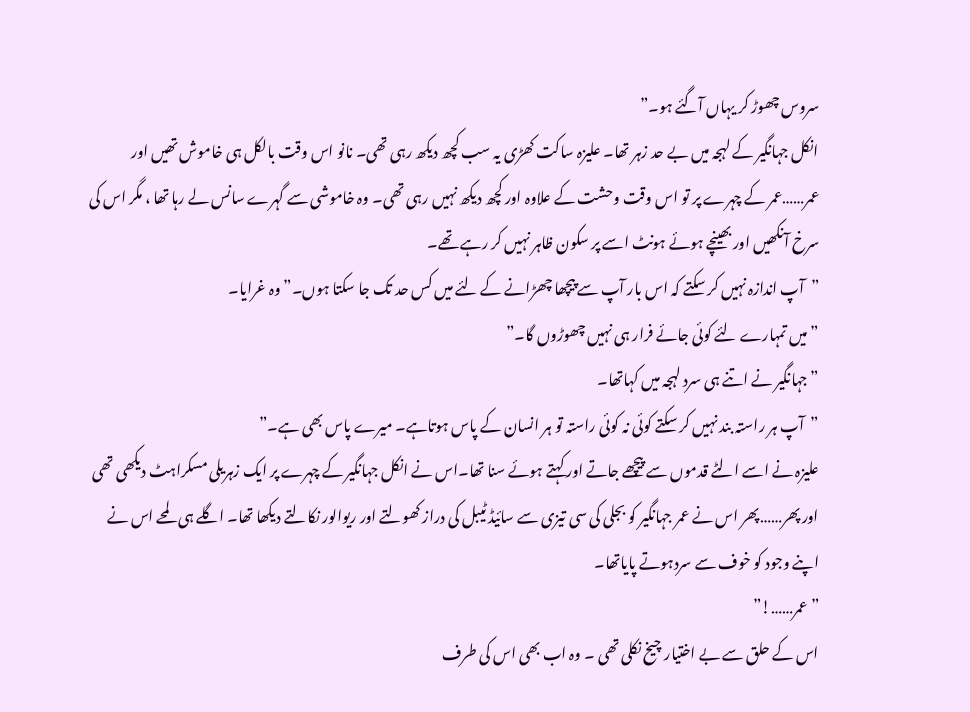سروس چھوڑ کر یہاں آگئے ہو۔”
انکل جہانگیر کے لہجہ میں بے حد زہر تھا۔ علیزہ ساکت کھڑی یہ سب کچھ دیکھ رہی تھی۔ نانو اس وقت بالکل ہی خاموش تھیں اور عمر……عمر کے چہرے پر تو اس وقت وحشت کے علاوہ اور کچھ دیکھ نہیں رہی تھی۔ وہ خاموشی سے گہرے سانس لے رہا تھا ، مگر اس کی سرخ آنکھیں اور بھینچے ہوئے ہونٹ اسے پر سکون ظاہر نہیں کر رہے تھے۔
”آپ اندازہ نہیں کر سکتے کہ اس بار آپ سے پیچھا چھڑانے کے لئے میں کس حد تک جا سکتا ہوں۔” وہ غرایا۔
”میں تمہارے لئے کوئی جائے فرار ہی نہیں چھوڑوں گا۔”
”جہانگیر نے اتنے ہی سرد لہجہ میں کہاتھا۔
”آپ ہر راستہ بند نہیں کر سکتے کوئی نہ کوئی راستہ تو ہر انسان کے پاس ہوتاہے۔ میرے پاس بھی ہے۔”
علیزہ نے اسے الٹے قدموں سے پیچھے جاتے اور کہتے ہوئے سنا تھا۔اس نے انکل جہانگیر کے چہرے پر ایک زہریلی مسکراہٹ دیکھی تھی اور پھر……پھر اس نے عمر جہانگیر کو بجلی کی سی تیزی سے سائیڈ ٹیبل کی دراز کھولتے اور ریوالور نکالتے دیکھا تھا۔ اگلے ہی لمحے اس نے اپنے وجود کو خوف سے سردہوتے پایاتھا۔
”عمر……!”
اس کے حلق سے بے اختیار چیخ نکلی تھی ۔ وہ اب بھی اس کی طرف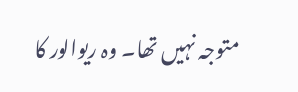متوجہ نہیں تھا۔ وہ ریوالور کا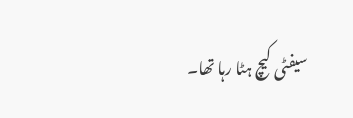سیفٹی کیچ ہٹا رہا تھا۔